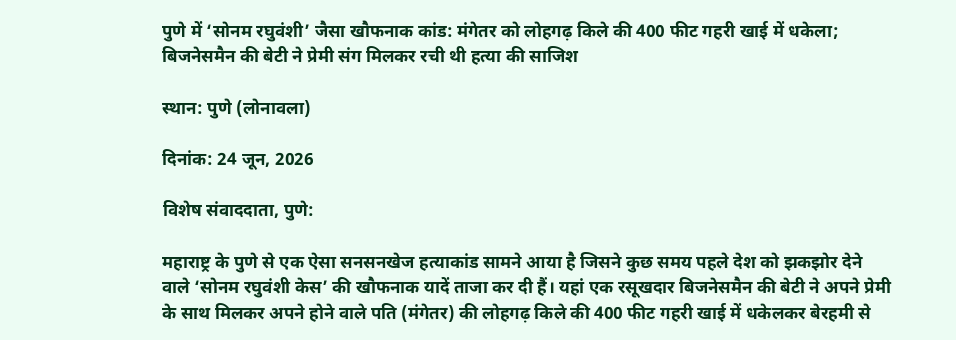पुणे में ‘सोनम रघुवंशी’ जैसा खौफनाक कांड: मंगेतर को लोहगढ़ किले की 400 फीट गहरी खाई में धकेला; बिजनेसमैन की बेटी ने प्रेमी संग मिलकर रची थी हत्या की साजिश

स्थान: पुणे (लोनावला)

दिनांक: 24 जून, 2026

विशेष संवाददाता, पुणे:

महाराष्ट्र के पुणे से एक ऐसा सनसनखेज हत्याकांड सामने आया है जिसने कुछ समय पहले देश को झकझोर देने वाले ‘सोनम रघुवंशी केस’ की खौफनाक यादें ताजा कर दी हैं। यहां एक रसूखदार बिजनेसमैन की बेटी ने अपने प्रेमी के साथ मिलकर अपने होने वाले पति (मंगेतर) की लोहगढ़ किले की 400 फीट गहरी खाई में धकेलकर बेरहमी से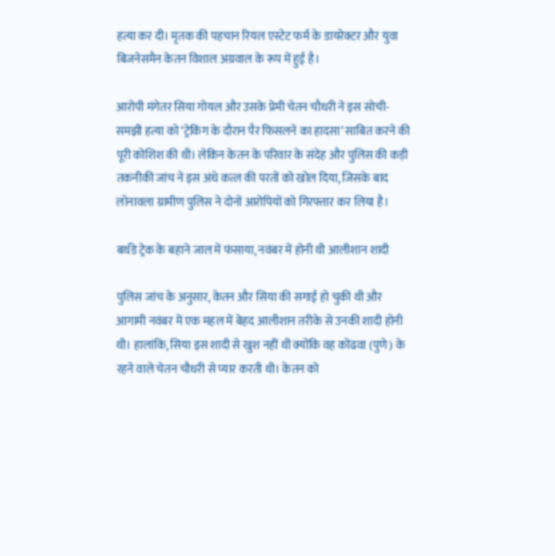हत्या कर दी। मृतक की पहचान रियल एस्टेट फर्म के डायरेक्टर और युवा बिजनेसमैन केतन विशाल अग्रवाल के रूप में हुई है।

आरोपी मंगेतर सिया गोयल और उसके प्रेमी चेतन चौधरी ने इस सोची-समझी हत्या को ‘ट्रेकिंग के दौरान पैर फिसलने का हादसा’ साबित करने की पूरी कोशिश की थी। लेकिन केतन के परिवार के संदेह और पुलिस की कड़ी तकनीकी जांच ने इस अंधे कत्ल की परतों को खोल दिया, जिसके बाद लोनावला ग्रामीण पुलिस ने दोनों आरोपियों को गिरफ्तार कर लिया है।

बर्थडे ट्रेक के बहाने जाल में फंसाया, नवंबर में होनी थी आलीशान शादी

पुलिस जांच के अनुसार, केतन और सिया की सगाई हो चुकी थी और आगामी नवंबर में एक महल में बेहद आलीशान तरीके से उनकी शादी होनी थी। हालांकि, सिया इस शादी से खुश नहीं थी क्योंकि वह कोंढवा (पुणे) के रहने वाले चेतन चौधरी से प्यार करती थी। केतन को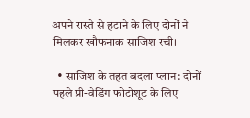अपने रास्ते से हटाने के लिए दोनों ने मिलकर खौफनाक साजिश रची।

  • साजिश के तहत बदला प्लान: दोनों पहले प्री-वेडिंग फोटोशूट के लिए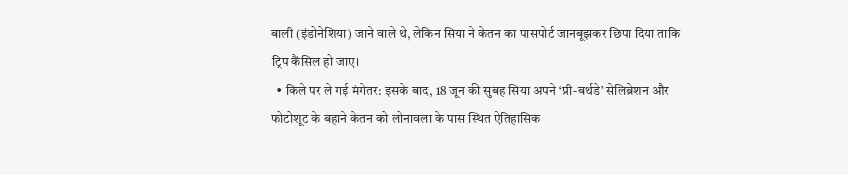बाली (इंडोनेशिया) जाने वाले थे, लेकिन सिया ने केतन का पासपोर्ट जानबूझकर छिपा दिया ताकि ट्रिप कैंसिल हो जाए।
  • किले पर ले गई मंगेतर: इसके बाद, 18 जून की सुबह सिया अपने ‘प्री-बर्थडे’ सेलिब्रेशन और फोटोशूट के बहाने केतन को लोनावला के पास स्थित ऐतिहासिक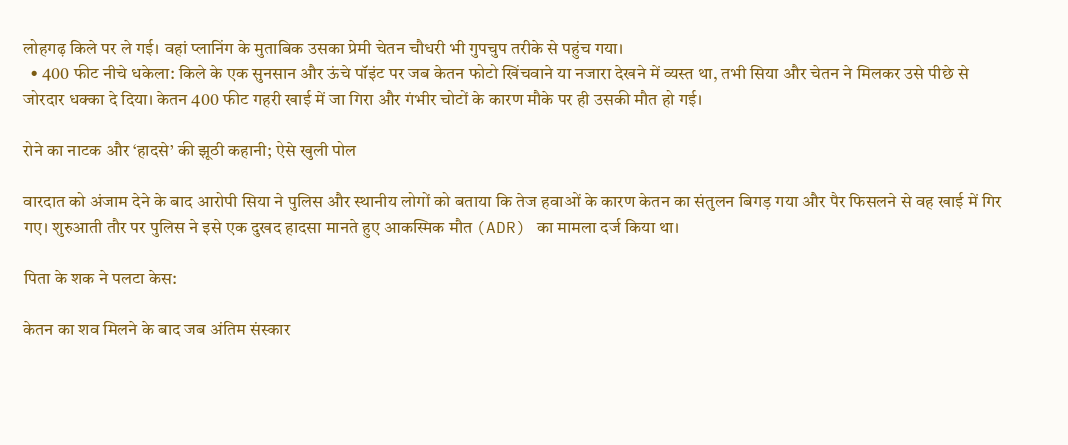लोहगढ़ किले पर ले गई। वहां प्लानिंग के मुताबिक उसका प्रेमी चेतन चौधरी भी गुपचुप तरीके से पहुंच गया।
  • 400 फीट नीचे धकेला: किले के एक सुनसान और ऊंचे पॉइंट पर जब केतन फोटो खिंचवाने या नजारा देखने में व्यस्त था, तभी सिया और चेतन ने मिलकर उसे पीछे से जोरदार धक्का दे दिया। केतन 400 फीट गहरी खाई में जा गिरा और गंभीर चोटों के कारण मौके पर ही उसकी मौत हो गई।

रोने का नाटक और ‘हादसे’ की झूठी कहानी; ऐसे खुली पोल

वारदात को अंजाम देने के बाद आरोपी सिया ने पुलिस और स्थानीय लोगों को बताया कि तेज हवाओं के कारण केतन का संतुलन बिगड़ गया और पैर फिसलने से वह खाई में गिर गए। शुरुआती तौर पर पुलिस ने इसे एक दुखद हादसा मानते हुए आकस्मिक मौत (ADR) का मामला दर्ज किया था।

पिता के शक ने पलटा केस:

केतन का शव मिलने के बाद जब अंतिम संस्कार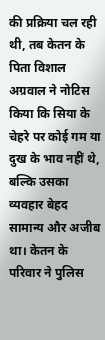की प्रक्रिया चल रही थी, तब केतन के पिता विशाल अग्रवाल ने नोटिस किया कि सिया के चेहरे पर कोई गम या दुख के भाव नहीं थे, बल्कि उसका व्यवहार बेहद सामान्य और अजीब था। केतन के परिवार ने पुलिस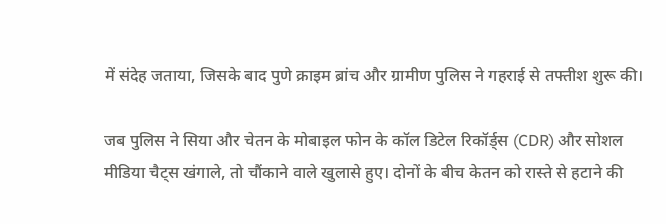में संदेह जताया, जिसके बाद पुणे क्राइम ब्रांच और ग्रामीण पुलिस ने गहराई से तफ्तीश शुरू की।

जब पुलिस ने सिया और चेतन के मोबाइल फोन के कॉल डिटेल रिकॉर्ड्स (CDR) और सोशल मीडिया चैट्स खंगाले, तो चौंकाने वाले खुलासे हुए। दोनों के बीच केतन को रास्ते से हटाने की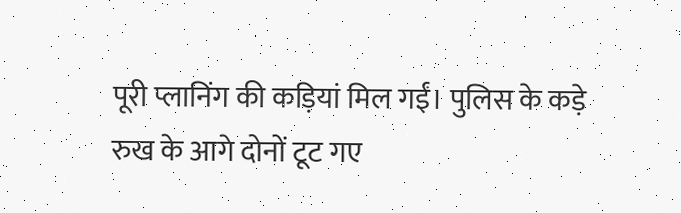पूरी प्लानिंग की कड़ियां मिल गईं। पुलिस के कड़े रुख के आगे दोनों टूट गए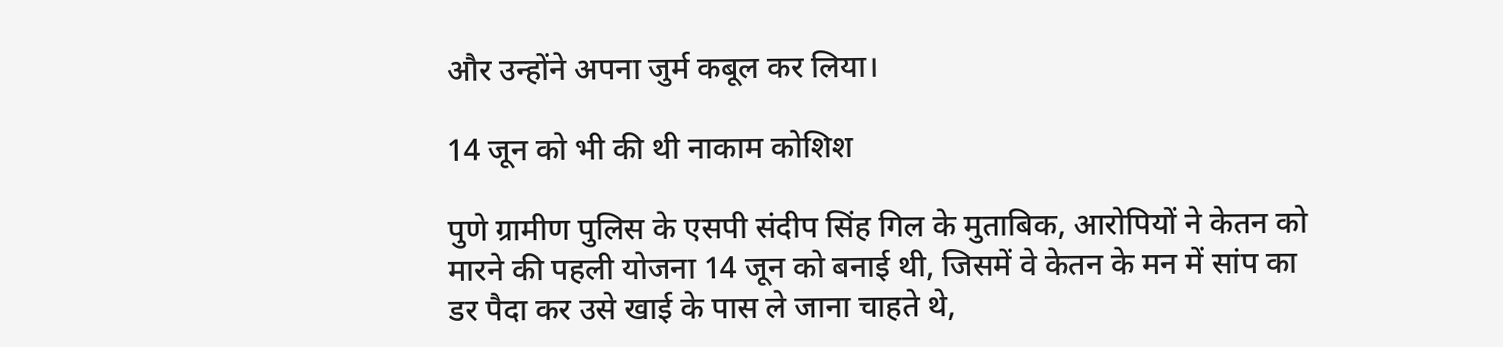और उन्होंने अपना जुर्म कबूल कर लिया।

14 जून को भी की थी नाकाम कोशिश

पुणे ग्रामीण पुलिस के एसपी संदीप सिंह गिल के मुताबिक, आरोपियों ने केतन को मारने की पहली योजना 14 जून को बनाई थी, जिसमें वे केतन के मन में सांप का डर पैदा कर उसे खाई के पास ले जाना चाहते थे,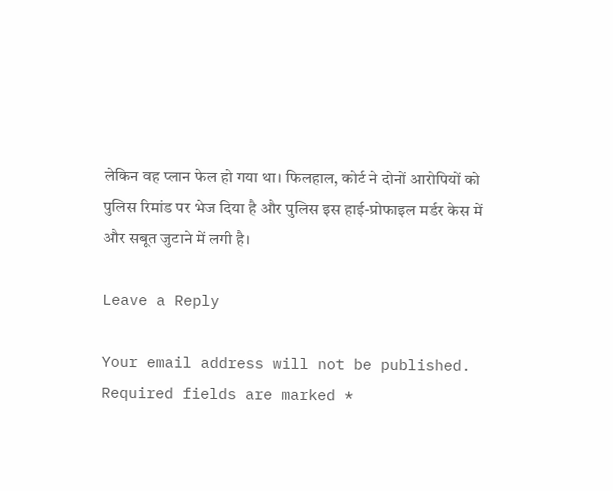लेकिन वह प्लान फेल हो गया था। फिलहाल, कोर्ट ने दोनों आरोपियों को पुलिस रिमांड पर भेज दिया है और पुलिस इस हाई-प्रोफाइल मर्डर केस में और सबूत जुटाने में लगी है।

Leave a Reply

Your email address will not be published. Required fields are marked *